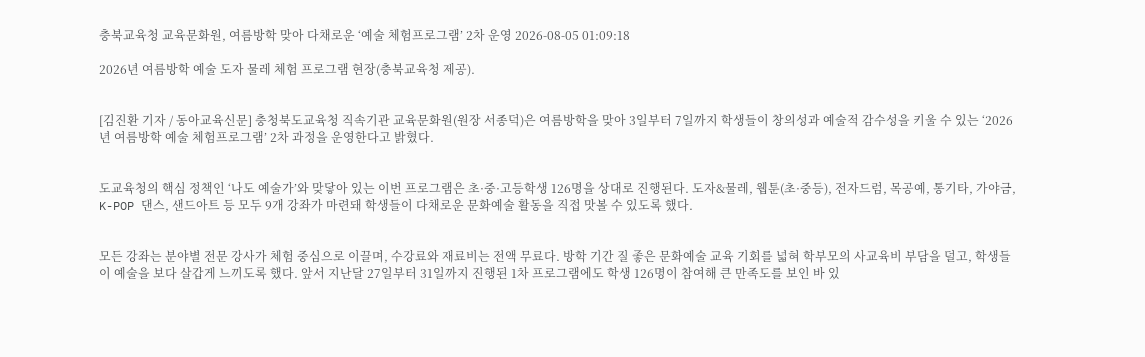충북교육청 교육문화원, 여름방학 맞아 다채로운 ‘예술 체험프로그램’ 2차 운영 2026-08-05 01:09:18

2026년 여름방학 예술 도자 물레 체험 프로그램 현장(충북교육청 제공).


[김진환 기자 / 동아교육신문] 충청북도교육청 직속기관 교육문화원(원장 서종덕)은 여름방학을 맞아 3일부터 7일까지 학생들이 창의성과 예술적 감수성을 키울 수 있는 ‘2026년 여름방학 예술 체험프로그램’ 2차 과정을 운영한다고 밝혔다.


도교육청의 핵심 정책인 ‘나도 예술가’와 맞닿아 있는 이번 프로그램은 초·중·고등학생 126명을 상대로 진행된다. 도자&물레, 웹툰(초·중등), 전자드럼, 목공예, 통기타, 가야금, K-POP 댄스, 샌드아트 등 모두 9개 강좌가 마련돼 학생들이 다채로운 문화예술 활동을 직접 맛볼 수 있도록 했다.


모든 강좌는 분야별 전문 강사가 체험 중심으로 이끌며, 수강료와 재료비는 전액 무료다. 방학 기간 질 좋은 문화예술 교육 기회를 넓혀 학부모의 사교육비 부담을 덜고, 학생들이 예술을 보다 살갑게 느끼도록 했다. 앞서 지난달 27일부터 31일까지 진행된 1차 프로그램에도 학생 126명이 참여해 큰 만족도를 보인 바 있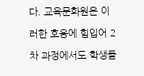다. 교육문화원은 이러한 호응에 힘입어 2차 과정에서도 학생들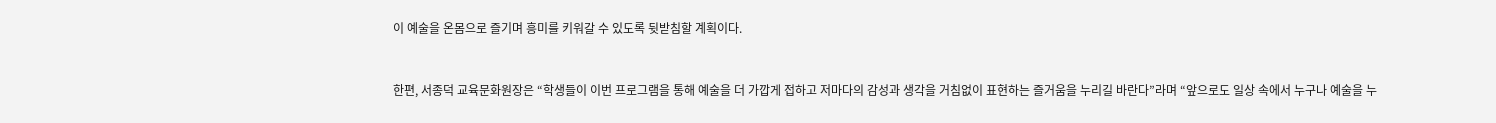이 예술을 온몸으로 즐기며 흥미를 키워갈 수 있도록 뒷받침할 계획이다.


한편, 서종덕 교육문화원장은 “학생들이 이번 프로그램을 통해 예술을 더 가깝게 접하고 저마다의 감성과 생각을 거침없이 표현하는 즐거움을 누리길 바란다”라며 “앞으로도 일상 속에서 누구나 예술을 누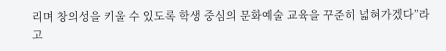리며 창의성을 키울 수 있도록 학생 중심의 문화예술 교육을 꾸준히 넓혀가겠다”라고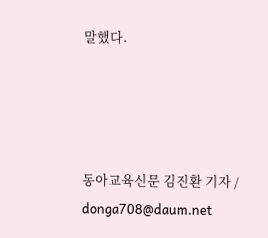말했다.




동아교육신문 김진환 기자 / donga708@daum.net